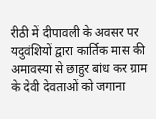रीठी में दीपावली के अवसर पर यदुवंशियों द्वारा कार्तिक मास की अमावस्या से छाहुर बांध कर ग्राम के देवी देवताओं को जगाना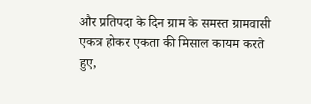और प्रतिपदा के दिन ग्राम के समस्त ग्रामवासी एकत्र होकर एकता की मिसाल कायम करते हुए,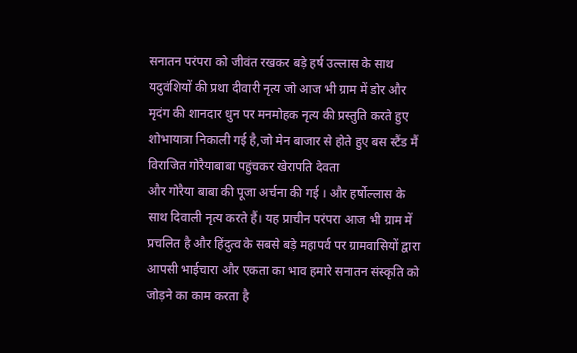सनातन परंपरा को जीवंत रखकर बड़े हर्ष उल्लास के साथ यदुवंशियों की प्रथा दीवारी नृत्य जो आज भी ग्राम में डोर और मृदंग की शानदार धुन पर मनमोहक नृत्य की प्रस्तुति करते हुए शोभायात्रा निकाली गई है,जो मेन बाजार से होते हुए बस स्टैंड मैं विराजित गोरैयाबाबा पहुंचकर खेरापति देवता
और गोरैया बाबा की पूजा अर्चना की गई । और हर्षोल्लास के साथ दिवाली नृत्य करते हैं। यह प्राचीन परंपरा आज भी ग्राम में प्रचलित है और हिंदुत्व के सबसे बड़े महापर्व पर ग्रामवासियों द्वारा आपसी भाईचारा और एकता का भाव हमारे सनातन संस्कृति को जोड़ने का काम करता है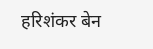हरिशंकर बेन